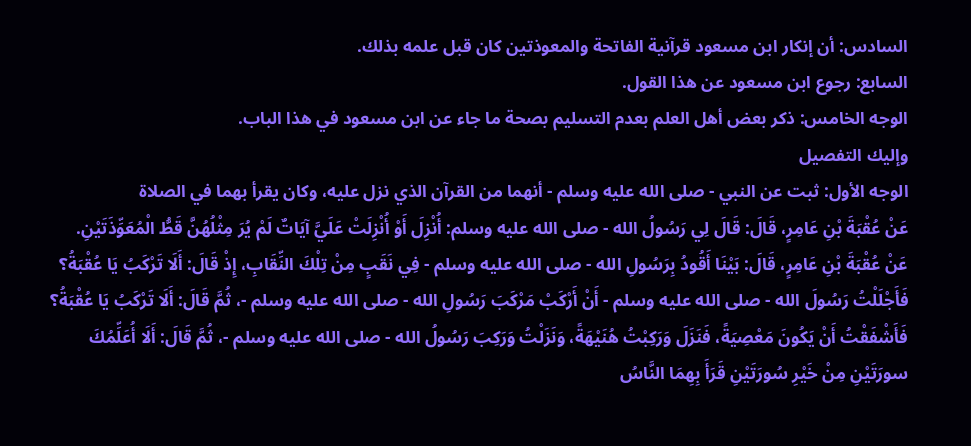السادس: أن إنكار ابن مسعود قرآنية الفاتحة والمعوذتين كان قبل علمه بذلك.
السابع: رجوع ابن مسعود عن هذا القول.
الوجه الخامس: ذكر بعض أهل العلم بعدم التسليم بصحة ما جاء عن ابن مسعود في هذا الباب.
وإليك التفصيل
الوجه الأول: ثبت عن النبي - صلى الله عليه وسلم - أنهما من القرآن الذي نزل عليه، وكان يقرأ بهما في الصلاة
عَنْ عُقْبَةَ بْنِ عَامِرٍ، قَالَ: قَالَ لِي رَسُولُ الله - صلى الله عليه وسلم: أُنْزِلَ أَوْ أُنْزِلَتْ عَلَيَّ آيَاتٌ لَمْ يُرَ مِثْلُهُنَّ قَطُّ الْمُعَوِّذَتَيْنِ.
عَنْ عُقْبَةَ بْنِ عَامِرٍ، قَالَ: بَيْنَا أَقُودُ بِرَسُولِ الله - صلى الله عليه وسلم - فِي نَقَبٍ مِنْ تِلْكَ النِّقَابِ، إِذْ قَالَ: أَلَا تَرْكَبُ يَا عُقْبَةُ؟ فَأَجْلَلْتُ رَسُولَ الله - صلى الله عليه وسلم - أَنْ أَرْكَبْ مَرْكَبَ رَسُولِ الله - صلى الله عليه وسلم -، ثُمَّ قَالَ: أَلَا تَرْكَبُ يَا عُقْبَةُ؟ فَأَشْفَقْتُ أَنْ يَكُونَ مَعْصِيَةً، فَنَزَلَ وَرَكِبْتُ هُنَيْهَةً، وَنَزَلْتُ وَرَكِبَ رَسُولُ الله - صلى الله عليه وسلم -، ثُمَّ قَالَ: أَلَا أُعَلِّمُكَ سورَتَيْنِ مِنْ خَيْرِ سُورَتَيْنِ قَرَأَ بِهِمَا النَّاسُ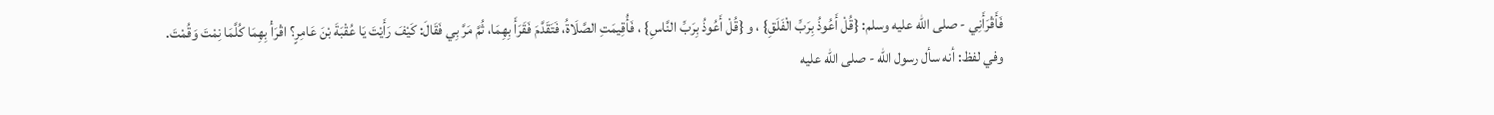فَأَقْرَأَنِي - صلى الله عليه وسلم: {قُلْ أَعُوذُ بِرَبِّ الْفَلَقِ} ، و {قُلْ أَعُوذُ بِرَبِّ النَّاسِ} ، فَأُقِيمَتِ الصَّلَاةُ، فَتَقَدَّمَ فَقَرَأَ بِهِمَا، ثُمَّ مَرَّ بِي فَقَالَ: كَيْفَ رَأَيْتَ يَا عُقْبَةَ بْنَ عَامِرٍ؟ اقْرَأْ بِهِمَا كُلَّمَا نِمْتَ وَقُمْتَ.
وفي لفظ: أنه سأل رسول الله - صلى الله عليه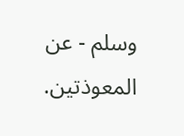وسلم - عن المعوذتين.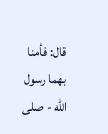قال: فأمنا بهما رسول الله - صلى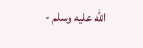الله عليه وسلم -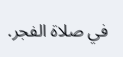في صلاة الفجر.